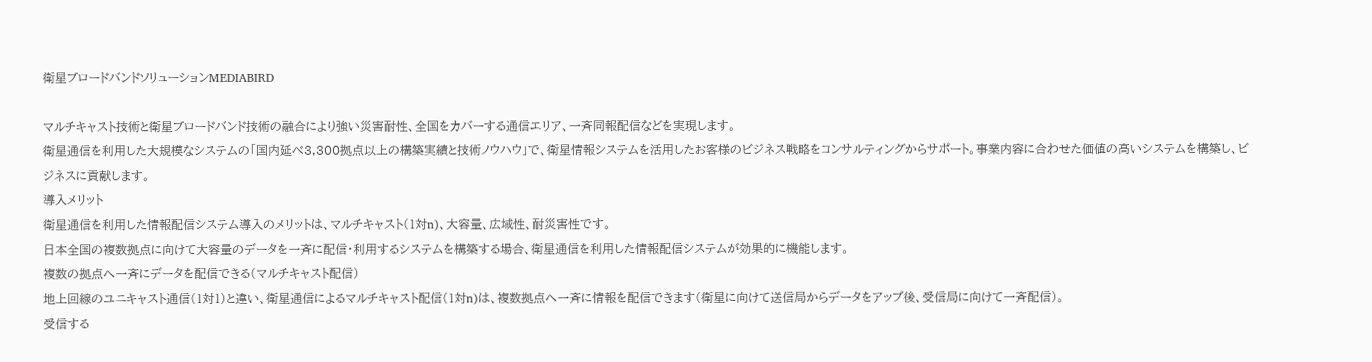衛星ブロードバンドソリューションMEDIABIRD

マルチキャスト技術と衛星ブロードバンド技術の融合により強い災害耐性、全国をカバーする通信エリア、一斉同報配信などを実現します。
衛星通信を利用した大規模なシステムの「国内延べ3,300拠点以上の構築実績と技術ノウハウ」で、衛星情報システムを活用したお客様のビジネス戦略をコンサルティングからサポート。事業内容に合わせた価値の高いシステムを構築し、ビジネスに貢献します。
導入メリット
衛星通信を利用した情報配信システム導入のメリットは、マルチキャスト(1対n)、大容量、広域性、耐災害性です。
日本全国の複数拠点に向けて大容量のデータを一斉に配信・利用するシステムを構築する場合、衛星通信を利用した情報配信システムが効果的に機能します。
複数の拠点へ一斉にデータを配信できる(マルチキャスト配信)
地上回線のユニキャスト通信(1対1)と違い、衛星通信によるマルチキャスト配信(1対n)は、複数拠点へ一斉に情報を配信できます(衛星に向けて送信局からデータをアップ後、受信局に向けて一斉配信)。
受信する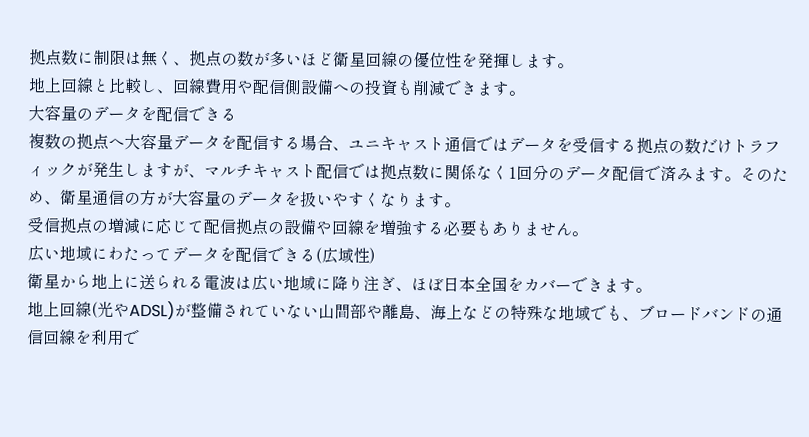拠点数に制限は無く、拠点の数が多いほど衛星回線の優位性を発揮します。
地上回線と比較し、回線費用や配信側設備への投資も削減できます。
大容量のデータを配信できる
複数の拠点へ大容量データを配信する場合、ユニキャスト通信ではデータを受信する拠点の数だけトラフィックが発生しますが、マルチキャスト配信では拠点数に関係なく1回分のデータ配信で済みます。そのため、衛星通信の方が大容量のデータを扱いやすくなります。
受信拠点の増減に応じて配信拠点の設備や回線を増強する必要もありません。
広い地域にわたってデータを配信できる(広域性)
衛星から地上に送られる電波は広い地域に降り注ぎ、ほぼ日本全国をカバーできます。
地上回線(光やADSL)が整備されていない山間部や離島、海上などの特殊な地域でも、ブロードバンドの通信回線を利用で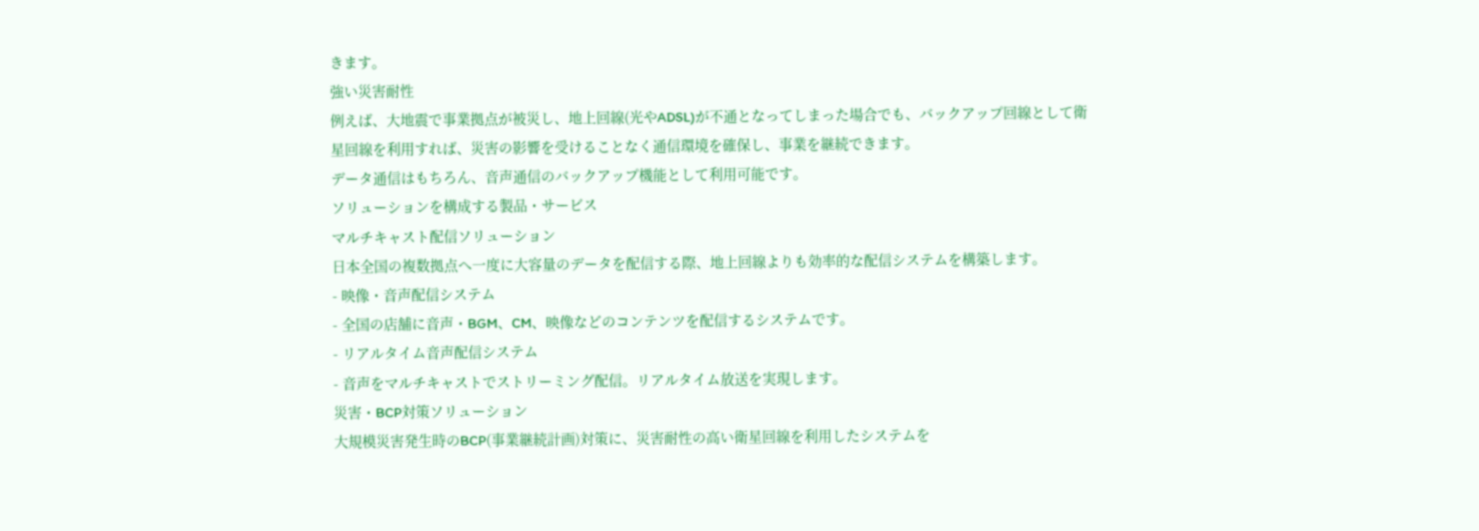きます。
強い災害耐性
例えば、大地震で事業拠点が被災し、地上回線(光やADSL)が不通となってしまった場合でも、バックアップ回線として衛星回線を利用すれば、災害の影響を受けることなく通信環境を確保し、事業を継続できます。
データ通信はもちろん、音声通信のバックアップ機能として利用可能です。
ソリューションを構成する製品・サービス
マルチキャスト配信ソリューション
日本全国の複数拠点へ一度に大容量のデータを配信する際、地上回線よりも効率的な配信システムを構築します。
- 映像・音声配信システム
- 全国の店舗に音声・BGM、CM、映像などのコンテンツを配信するシステムです。
- リアルタイム音声配信システム
- 音声をマルチキャストでストリーミング配信。リアルタイム放送を実現します。
災害・BCP対策ソリューション
大規模災害発生時のBCP(事業継続計画)対策に、災害耐性の高い衛星回線を利用したシステムを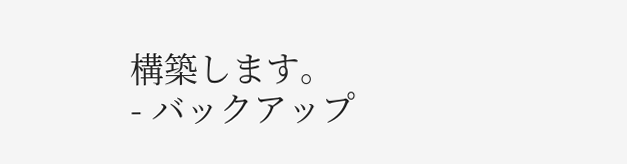構築します。
- バックアップ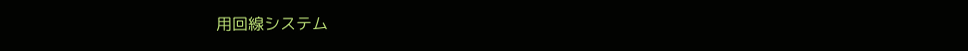用回線システム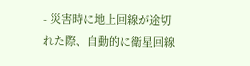- 災害時に地上回線が途切れた際、自動的に衛星回線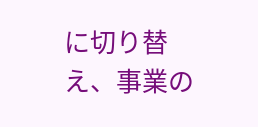に切り替え、事業の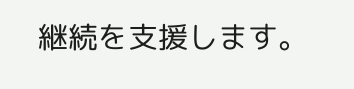継続を支援します。